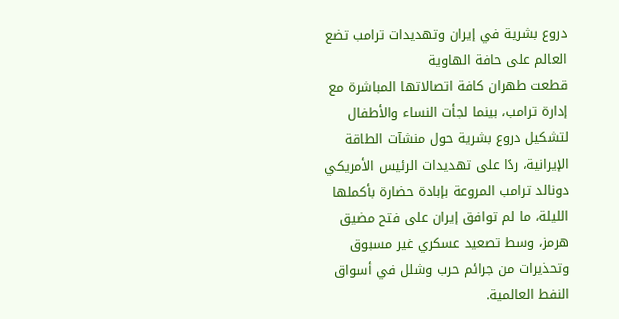دروع بشرية في إيران وتهديدات ترامب تضع العالم على حافة الهاوية
قطعت طهران كافة اتصالاتها المباشرة مع إدارة ترامب، بينما لجأت النساء والأطفال لتشكيل دروع بشرية حول منشآت الطاقة الإيرانية، ردًا على تهديدات الرئيس الأمريكي دونالد ترامب المروعة بإبادة حضارة بأكملها الليلة، ما لم توافق إيران على فتح مضيق هرمز، وسط تصعيد عسكري غير مسبوق وتحذيرات من جرائم حرب وشلل في أسواق النفط العالمية.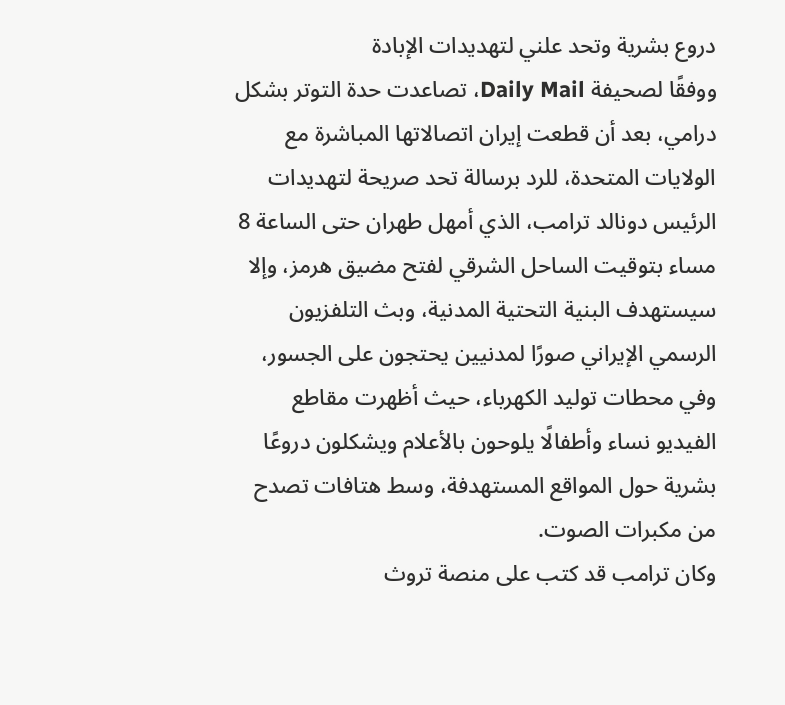دروع بشرية وتحد علني لتهديدات الإبادة
ووفقًا لصحيفة Daily Mail، تصاعدت حدة التوتر بشكل درامي، بعد أن قطعت إيران اتصالاتها المباشرة مع الولايات المتحدة، للرد برسالة تحد صريحة لتهديدات الرئيس دونالد ترامب، الذي أمهل طهران حتى الساعة 8 مساء بتوقيت الساحل الشرقي لفتح مضيق هرمز، وإلا سيستهدف البنية التحتية المدنية، وبث التلفزيون الرسمي الإيراني صورًا لمدنيين يحتجون على الجسور، وفي محطات توليد الكهرباء، حيث أظهرت مقاطع الفيديو نساء وأطفالًا يلوحون بالأعلام ويشكلون دروعًا بشرية حول المواقع المستهدفة، وسط هتافات تصدح من مكبرات الصوت.
وكان ترامب قد كتب على منصة تروث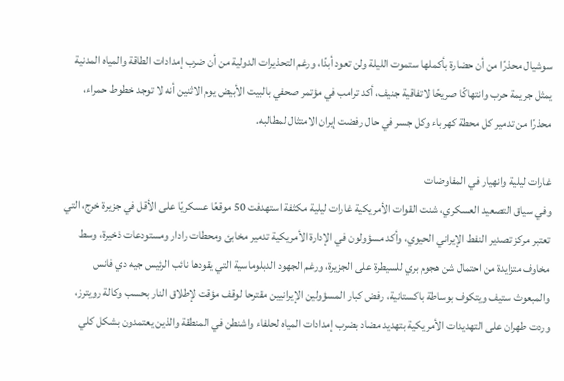سوشيال محذرًا من أن حضارة بأكملها ستموت الليلة ولن تعود أبدًا، ورغم التحذيرات الدولية من أن ضرب إمدادات الطاقة والمياه المدنية يمثل جريمة حرب وانتهاكًا صريحًا لاتفاقية جنيف، أكد ترامب في مؤتمر صحفي بالبيت الأبيض يوم الاثنين أنه لا توجد خطوط حمراء، محذرًا من تدمير كل محطة كهرباء وكل جسر في حال رفضت إيران الامتثال لمطالبه.

غارات ليلية وانهيار في المفاوضات
وفي سياق التصعيد العسكري، شنت القوات الأمريكية غارات ليلية مكثفة استهدفت 50 موقعًا عسكريًا على الأقل في جزيرة خرج، التي تعتبر مركز تصدير النفط الإيراني الحيوي، وأكد مسؤولون في الإدارة الأمريكية تدمير مخابئ ومحطات رادار ومستودعات ذخيرة، وسط مخاوف متزايدة من احتمال شن هجوم بري للسيطرة على الجزيرة، ورغم الجهود الدبلوماسية التي يقودها نائب الرئيس جيه دي فانس والمبعوث ستيف ويتكوف بوساطة باكستانية، رفض كبار المسؤولين الإيرانيين مقترحا لوقف مؤقت لإطلاق النار بحسب وكالة رويترز، وردت طهران على التهديدات الأمريكية بتهديد مضاد بضرب إمدادات المياه لحلفاء واشنطن في المنطقة والذين يعتمدون بشكل كلي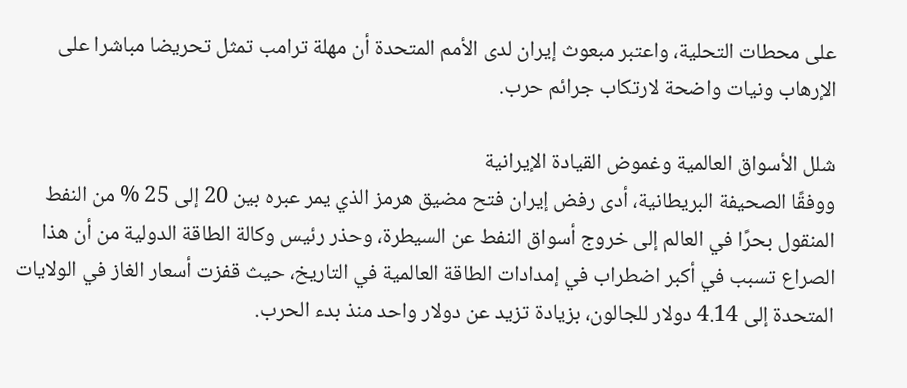على محطات التحلية، واعتبر مبعوث إيران لدى الأمم المتحدة أن مهلة ترامب تمثل تحريضا مباشرا على الإرهاب ونيات واضحة لارتكاب جرائم حرب.

شلل الأسواق العالمية وغموض القيادة الإيرانية
ووفقًا الصحيفة البريطانية، أدى رفض إيران فتح مضيق هرمز الذي يمر عبره بين 20 إلى 25 % من النفط المنقول بحرًا في العالم إلى خروج أسواق النفط عن السيطرة، وحذر رئيس وكالة الطاقة الدولية من أن هذا الصراع تسبب في أكبر اضطراب في إمدادات الطاقة العالمية في التاريخ، حيث قفزت أسعار الغاز في الولايات المتحدة إلى 4.14 دولار للجالون، بزيادة تزيد عن دولار واحد منذ بدء الحرب.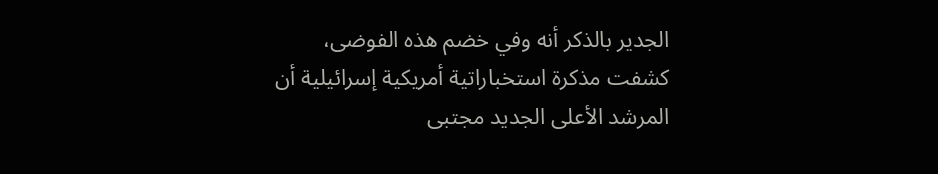الجدير بالذكر أنه وفي خضم هذه الفوضى، كشفت مذكرة استخباراتية أمريكية إسرائيلية أن المرشد الأعلى الجديد مجتبى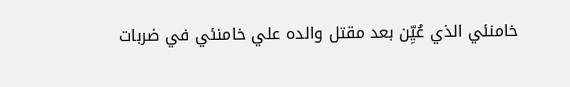خامنئي الذي عُيِّن بعد مقتل والده علي خامنئي في ضربات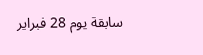سابقة يوم 28 فبراير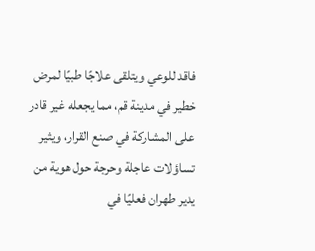فاقد للوعي ويتلقى علاجًا طبيًا لمرض خطير في مدينة قم، مما يجعله غير قادر على المشاركة في صنع القرار، ويثير تساؤلات عاجلة وحرجة حول هوية من يدير طهران فعليًا في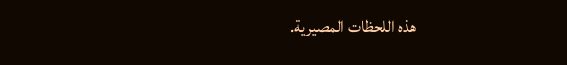هذه اللحظات المصيرية.